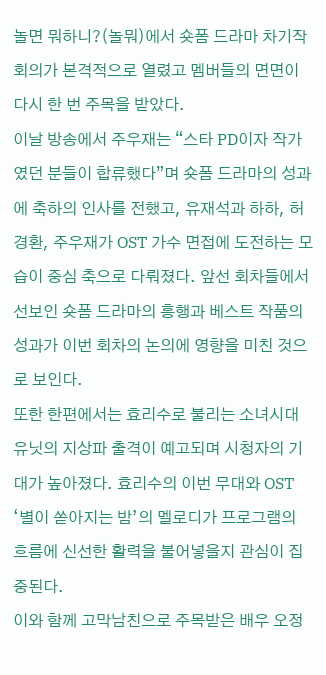놀면 뭐하니?(놀뭐)에서 숏폼 드라마 차기작 회의가 본격적으로 열렸고 멤버들의 면면이 다시 한 번 주목을 받았다.
이날 방송에서 주우재는 “스타 PD이자 작가였던 분들이 합류했다”며 숏폼 드라마의 성과에 축하의 인사를 전했고, 유재석과 하하, 허경환, 주우재가 OST 가수 면접에 도전하는 모습이 중심 축으로 다뤄졌다. 앞선 회차들에서 선보인 숏폼 드라마의 흥행과 베스트 작품의 성과가 이번 회차의 논의에 영향을 미친 것으로 보인다.
또한 한편에서는 효리수로 불리는 소녀시대 유닛의 지상파 출격이 예고되며 시청자의 기대가 높아졌다. 효리수의 이번 무대와 OST ‘별이 쏟아지는 밤’의 멜로디가 프로그램의 흐름에 신선한 활력을 불어넣을지 관심이 집중된다.
이와 함께 고막남친으로 주목받은 배우 오정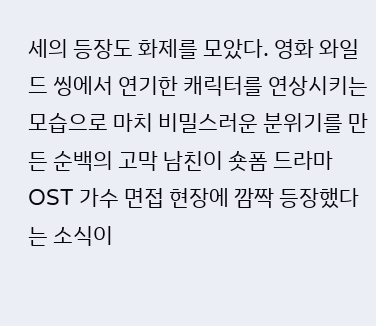세의 등장도 화제를 모았다. 영화 와일드 씽에서 연기한 캐릭터를 연상시키는 모습으로 마치 비밀스러운 분위기를 만든 순백의 고막 남친이 숏폼 드라마 OST 가수 면접 현장에 깜짝 등장했다는 소식이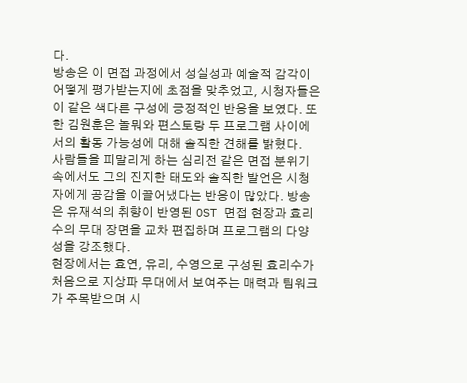다.
방송은 이 면접 과정에서 성실성과 예술적 감각이 어떻게 평가받는지에 초점을 맞추었고, 시청자들은 이 같은 색다른 구성에 긍정적인 반응을 보였다. 또한 김원훈은 놀뭐와 편스토랑 두 프로그램 사이에서의 활동 가능성에 대해 솔직한 견해를 밝혔다.
사람들을 피말리게 하는 심리전 같은 면접 분위기 속에서도 그의 진지한 태도와 솔직한 발언은 시청자에게 공감을 이끌어냈다는 반응이 많았다. 방송은 유재석의 취향이 반영된 OST 면접 현장과 효리수의 무대 장면을 교차 편집하며 프로그램의 다양성을 강조했다.
현장에서는 효연, 유리, 수영으로 구성된 효리수가 처음으로 지상파 무대에서 보여주는 매력과 팀워크가 주목받으며 시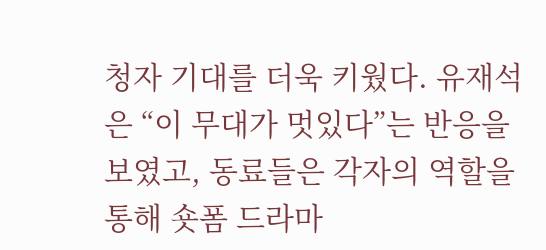청자 기대를 더욱 키웠다. 유재석은 “이 무대가 멋있다”는 반응을 보였고, 동료들은 각자의 역할을 통해 숏폼 드라마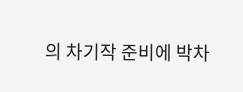의 차기작 준비에 박차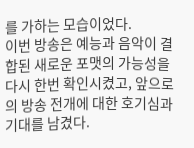를 가하는 모습이었다.
이번 방송은 예능과 음악이 결합된 새로운 포맷의 가능성을 다시 한번 확인시켰고, 앞으로의 방송 전개에 대한 호기심과 기대를 남겼다.